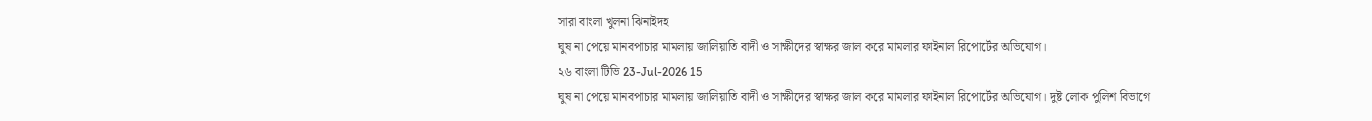সারা বাংলা খুলনা ঝিনাইদহ
ঘুষ না পেয়ে মানবপাচার মামলায় জালিয়াতি বাদী ও সাক্ষীদের স্বাক্ষর জাল করে মামলার ফাইনাল রিপোর্টের অভিযোগ।
২৬ বাংলা টিভি 23-Jul-2026 15
ঘুষ না পেয়ে মানবপাচার মামলায় জালিয়াতি বাদী ও সাক্ষীদের স্বাক্ষর জাল করে মামলার ফাইনাল রিপোর্টের অভিযোগ। দুষ্ট লোক পুলিশ বিভাগে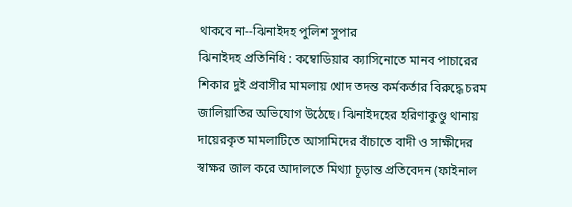থাকবে না--ঝিনাইদহ পুলিশ সুপার
ঝিনাইদহ প্রতিনিধি : কম্বোডিয়ার ক্যাসিনোতে মানব পাচারের শিকার দুই প্রবাসীর মামলায় খোদ তদন্ত কর্মকর্তার বিরুদ্ধে চরম জালিয়াতির অভিযোগ উঠেছে। ঝিনাইদহের হরিণাকুণ্ডু থানায় দায়েরকৃত মামলাটিতে আসামিদের বাঁচাতে বাদী ও সাক্ষীদের স্বাক্ষর জাল করে আদালতে মিথ্যা চূড়ান্ত প্রতিবেদন (ফাইনাল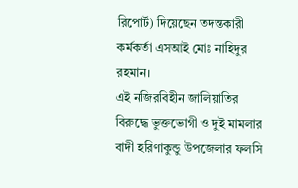রিপোর্ট) দিয়েছেন তদন্তকারী কর্মকর্তা এসআই মোঃ নাহিদুর রহমান।
এই নজিরবিহীন জালিয়াতির বিরুদ্ধে ভুক্তভোগী ও দুই মামলার বাদী হরিণাকুন্ডু উপজেলার ফলসি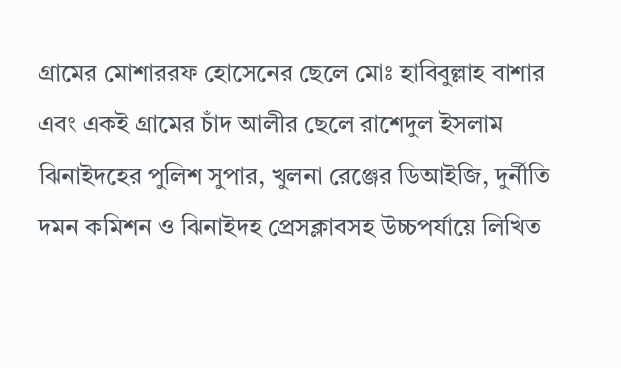গ্রামের মোশাররফ হোসেনের ছেলে মোঃ হাবিবুল্লাহ বাশার এবং একই গ্রামের চাঁদ আলীর ছেলে রাশেদুল ইসলাম ঝিনাইদহের পুলিশ সুপার, খুলনা রেঞ্জের ডিআইজি, দুর্নীতি দমন কমিশন ও ঝিনাইদহ প্রেসক্লাবসহ উচ্চপর্যায়ে লিখিত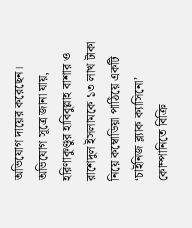অভিযোগ দায়ের করেছেন।
অভিযোগ সূত্রে জানা যায়, হরিণাকুণ্ডুর হাবিবুল্লাহ বাশার ও রাশেদুল ইসলামকে ১৩ লাখ টাকা নিয়ে কম্বোডিয়া পাঠিয়ে একটি ‘চাইনিজ ব্ল্যাক ক্যাসিনো’ কোম্পানিতে বিক্রি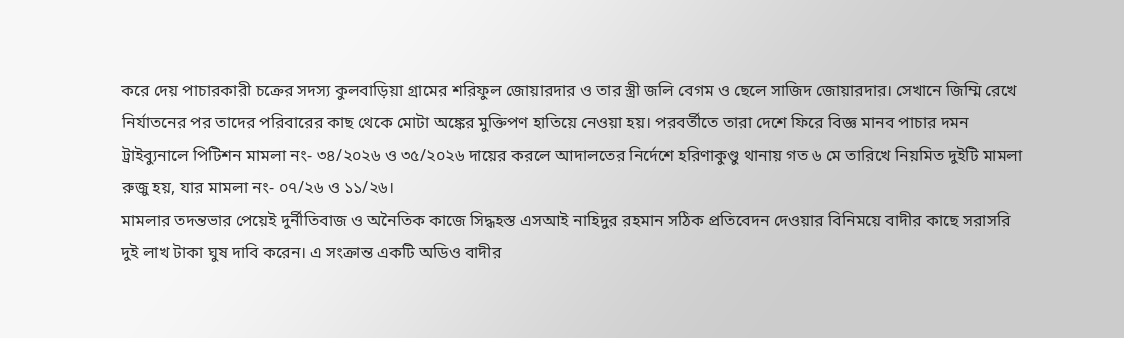করে দেয় পাচারকারী চক্রের সদস্য কুলবাড়িয়া গ্রামের শরিফুল জোয়ারদার ও তার স্ত্রী জলি বেগম ও ছেলে সাজিদ জোয়ারদার। সেখানে জিম্মি রেখে নির্যাতনের পর তাদের পরিবারের কাছ থেকে মোটা অঙ্কের মুক্তিপণ হাতিয়ে নেওয়া হয়। পরবর্তীতে তারা দেশে ফিরে বিজ্ঞ মানব পাচার দমন ট্রাইব্যুনালে পিটিশন মামলা নং- ৩৪/২০২৬ ও ৩৫/২০২৬ দায়ের করলে আদালতের নির্দেশে হরিণাকুণ্ডু থানায় গত ৬ মে তারিখে নিয়মিত দুইটি মামলা রুজু হয়, যার মামলা নং- ০৭/২৬ ও ১১/২৬।
মামলার তদন্তভার পেয়েই দুর্নীতিবাজ ও অনৈতিক কাজে সিদ্ধহস্ত এসআই নাহিদুর রহমান সঠিক প্রতিবেদন দেওয়ার বিনিময়ে বাদীর কাছে সরাসরি দুই লাখ টাকা ঘুষ দাবি করেন। এ সংক্রান্ত একটি অডিও বাদীর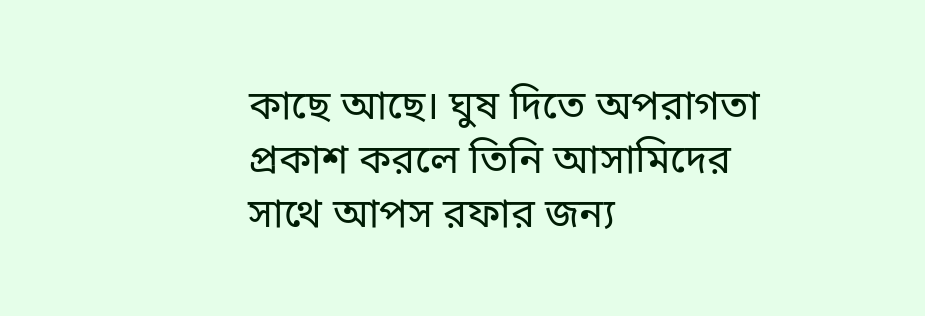কাছে আছে। ঘুষ দিতে অপরাগতা প্রকাশ করলে তিনি আসামিদের সাথে আপস রফার জন্য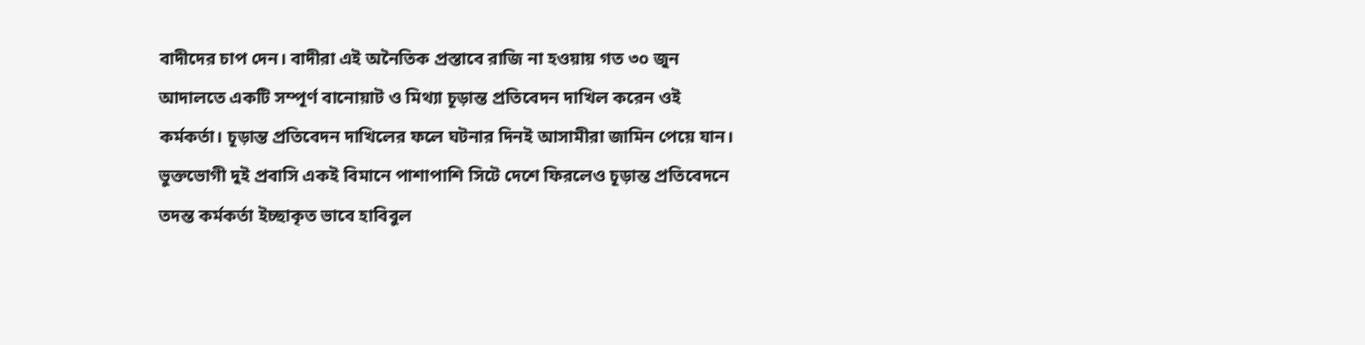বাদীদের চাপ দেন। বাদীরা এই অনৈতিক প্রস্তাবে রাজি না হওয়ায় গত ৩০ জুন আদালতে একটি সম্পূর্ণ বানোয়াট ও মিথ্যা চূড়ান্ত প্রতিবেদন দাখিল করেন ওই কর্মকর্তা। চূড়ান্ত প্রতিবেদন দাখিলের ফলে ঘটনার দিনই আসামীরা জামিন পেয়ে যান।
ভুক্তভোগী দুই প্রবাসি একই বিমানে পাশাপাশি সিটে দেশে ফিরলেও চূড়ান্ত প্রতিবেদনে তদন্ত কর্মকর্তা ইচ্ছাকৃত ভাবে হাবিবুল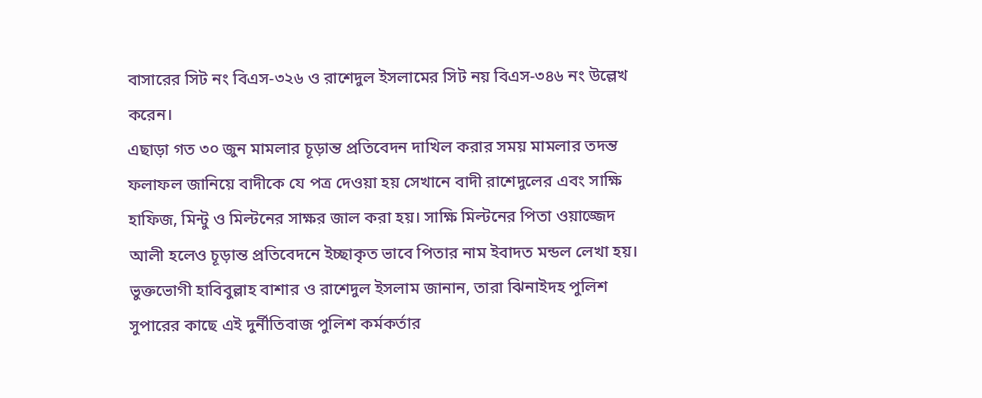বাসারের সিট নং বিএস-৩২৬ ও রাশেদুল ইসলামের সিট নয় বিএস-৩৪৬ নং উল্লেখ করেন।
এছাড়া গত ৩০ জুন মামলার চূড়ান্ত প্রতিবেদন দাখিল করার সময় মামলার তদন্ত ফলাফল জানিয়ে বাদীকে যে পত্র দেওয়া হয় সেখানে বাদী রাশেদুলের এবং সাক্ষি হাফিজ, মিন্টু ও মিল্টনের সাক্ষর জাল করা হয়। সাক্ষি মিল্টনের পিতা ওয়াজ্জেদ আলী হলেও চূড়ান্ত প্রতিবেদনে ইচ্ছাকৃত ভাবে পিতার নাম ইবাদত মন্ডল লেখা হয়।
ভুক্তভোগী হাবিবুল্লাহ বাশার ও রাশেদুল ইসলাম জানান, তারা ঝিনাইদহ পুলিশ সুপারের কাছে এই দুর্নীতিবাজ পুলিশ কর্মকর্তার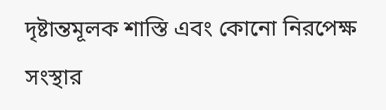দৃষ্টান্তমূলক শাস্তি এবং কোনো নিরপেক্ষ সংস্থার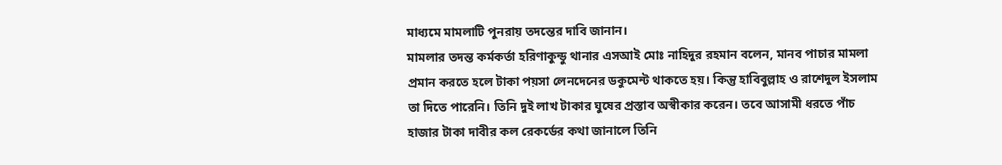মাধ্যমে মামলাটি পুনরায় তদন্তের দাবি জানান।
মামলার তদন্ত কর্মকর্তা হরিণাকুন্ডু থানার এসআই মোঃ নাহিদুর রহমান বলেন, মানব পাচার মামলা প্রমান করতে হলে টাকা পয়সা লেনদেনের ডকুমেন্ট থাকতে হয়। কিন্তু হাবিবুল্লাহ ও রাশেদুল ইসলাম তা দিতে পারেনি। তিনি দুই লাখ টাকার ঘুষের প্রস্তাব অস্বীকার করেন। তবে আসামী ধরতে পাঁচ হাজার টাকা দাবীর কল রেকর্ডের কথা জানালে তিনি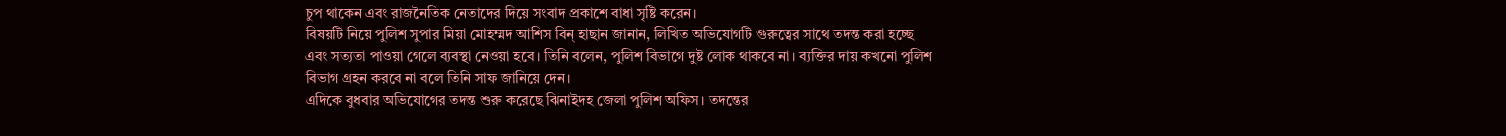চুপ থাকেন এবং রাজনৈতিক নেতাদের দিয়ে সংবাদ প্রকাশে বাধা সৃষ্টি করেন।
বিষয়টি নিয়ে পুলিশ সুপার মিয়া মোহম্মদ আশিস বিন্ হাছান জানান, লিখিত অভিযোগটি গুরুত্বের সাথে তদন্ত করা হচ্ছে এবং সত্যতা পাওয়া গেলে ব্যবস্থা নেওয়া হবে। তিনি বলেন, পুলিশ বিভাগে দুষ্ট লোক থাকবে না। ব্যক্তির দায় কখনো পুলিশ বিভাগ গ্রহন করবে না বলে তিনি সাফ জানিয়ে দেন।
এদিকে বুধবার অভিযোগের তদন্ত শুরু করেছে ঝিনাইদহ জেলা পুলিশ অফিস। তদন্তের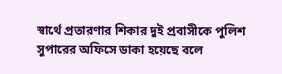স্বার্থে প্রতারণার শিকার দুই প্রবাসীকে পুলিশ সুপারের অফিসে ডাকা হয়েছে বলে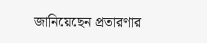জানিয়েছেন প্রতারণার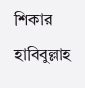শিকার হাবিবুল্লাহ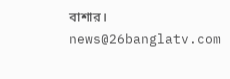বাশার।
news@26banglatv.com